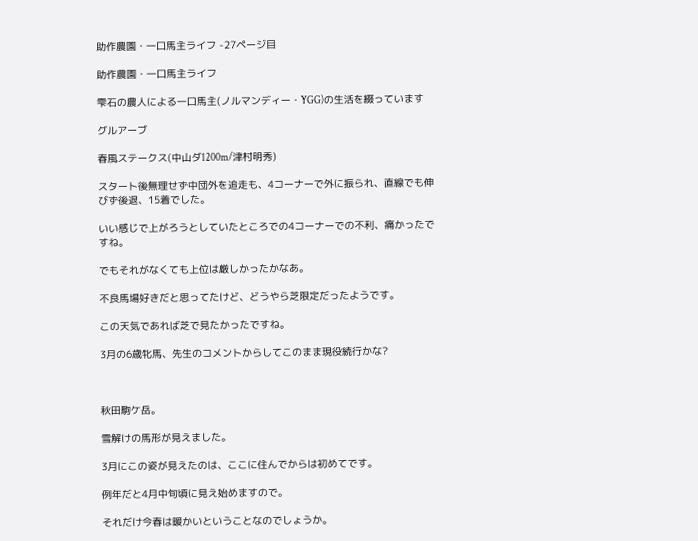助作農園・一口馬主ライフ -27ページ目

助作農園・一口馬主ライフ

雫石の農人による一口馬主(ノルマンディー・YGG)の生活を綴っています

グルアーブ

春風ステークス(中山ダ1200m/津村明秀)

スタート後無理せず中団外を追走も、4コーナーで外に振られ、直線でも伸びず後退、15着でした。

いい感じで上がろうとしていたところでの4コーナーでの不利、痛かったですね。

でもそれがなくても上位は厳しかったかなあ。

不良馬場好きだと思ってたけど、どうやら芝限定だったようです。

この天気であれば芝で見たかったですね。

3月の6歳牝馬、先生のコメントからしてこのまま現役続行かな?



秋田駒ケ岳。

雪解けの馬形が見えました。

3月にこの姿が見えたのは、ここに住んでからは初めてです。

例年だと4月中旬頃に見え始めますので。

それだけ今春は暖かいということなのでしょうか。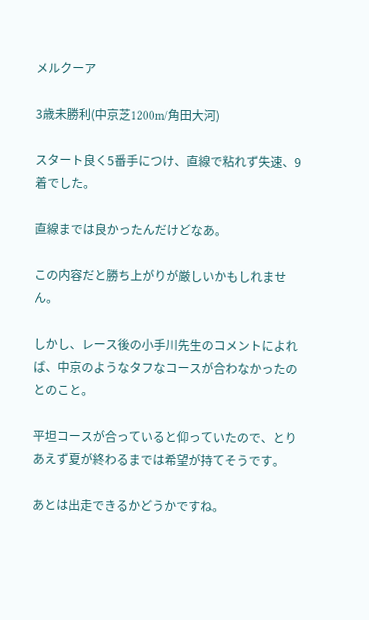メルクーア

3歳未勝利(中京芝1200m/角田大河)

スタート良く5番手につけ、直線で粘れず失速、9着でした。

直線までは良かったんだけどなあ。

この内容だと勝ち上がりが厳しいかもしれません。

しかし、レース後の小手川先生のコメントによれば、中京のようなタフなコースが合わなかったのとのこと。

平坦コースが合っていると仰っていたので、とりあえず夏が終わるまでは希望が持てそうです。

あとは出走できるかどうかですね。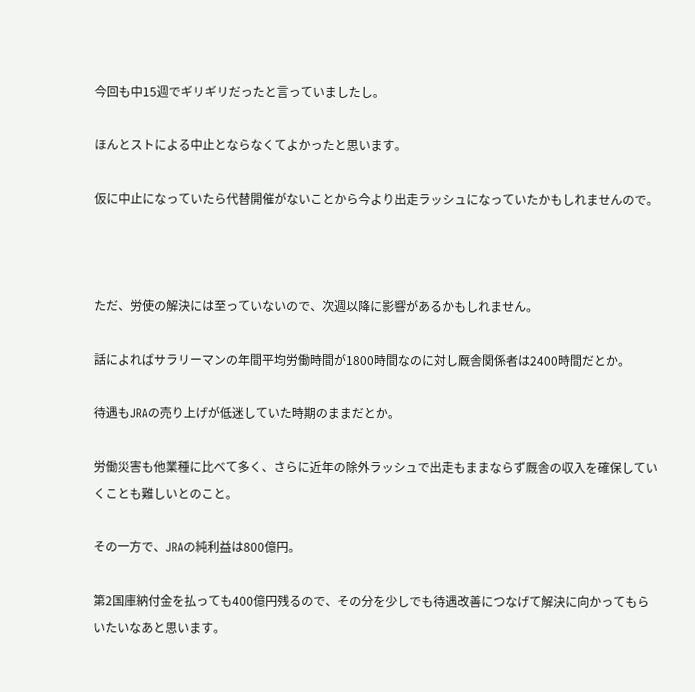今回も中15週でギリギリだったと言っていましたし。

ほんとストによる中止とならなくてよかったと思います。

仮に中止になっていたら代替開催がないことから今より出走ラッシュになっていたかもしれませんので。



ただ、労使の解決には至っていないので、次週以降に影響があるかもしれません。

話によればサラリーマンの年間平均労働時間が1800時間なのに対し厩舎関係者は2400時間だとか。

待遇もJRAの売り上げが低迷していた時期のままだとか。

労働災害も他業種に比べて多く、さらに近年の除外ラッシュで出走もままならず厩舎の収入を確保していくことも難しいとのこと。

その一方で、JRAの純利益は800億円。

第2国庫納付金を払っても400億円残るので、その分を少しでも待遇改善につなげて解決に向かってもらいたいなあと思います。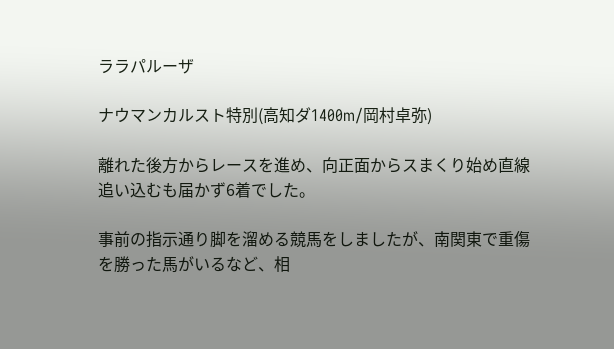ララパルーザ

ナウマンカルスト特別(高知ダ1400m/岡村卓弥)

離れた後方からレースを進め、向正面からスまくり始め直線追い込むも届かず6着でした。

事前の指示通り脚を溜める競馬をしましたが、南関東で重傷を勝った馬がいるなど、相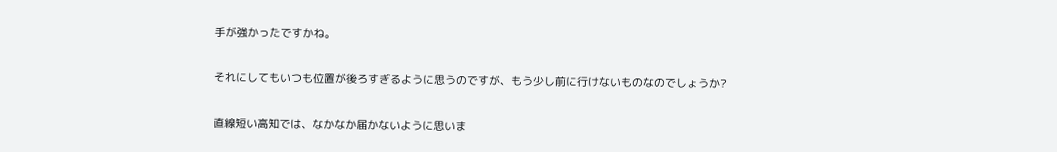手が強かったですかね。

それにしてもいつも位置が後ろすぎるように思うのですが、もう少し前に行けないものなのでしょうか?

直線短い高知では、なかなか届かないように思いま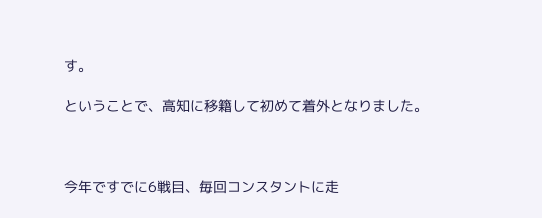す。

ということで、高知に移籍して初めて着外となりました。



今年ですでに6戦目、毎回コンスタントに走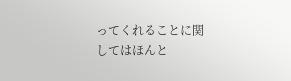ってくれることに関してはほんと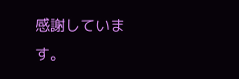感謝しています。